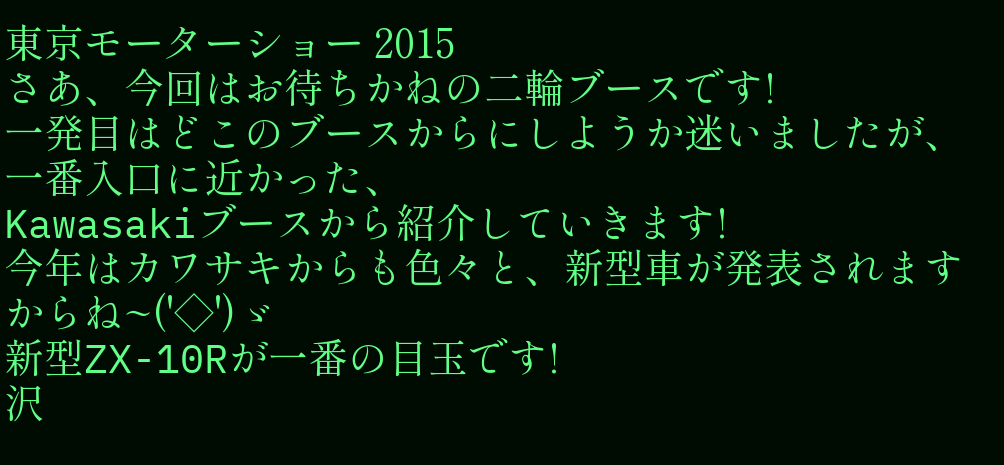東京モーターショー 2015
さあ、今回はお待ちかねの二輪ブースです!
一発目はどこのブースからにしようか迷いましたが、一番入口に近かった、
Kawasakiブースから紹介していきます!
今年はカワサキからも色々と、新型車が発表されますからね~('◇')ゞ
新型ZX-10Rが一番の目玉です!
沢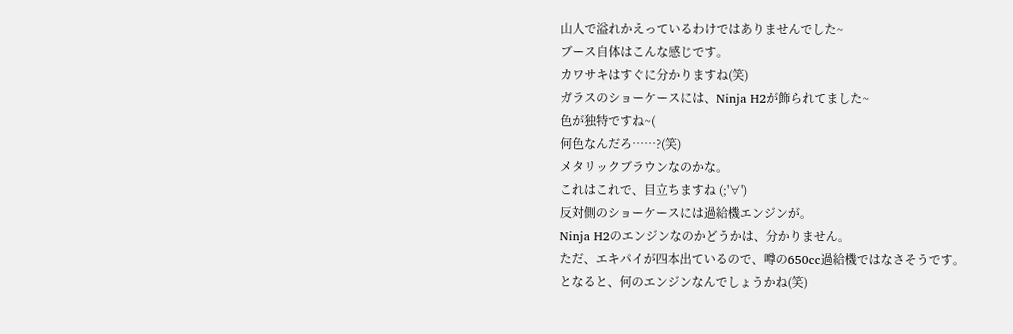山人で溢れかえっているわけではありませんでした~
ブース自体はこんな感じです。
カワサキはすぐに分かりますね(笑)
ガラスのショーケースには、Ninja H2が飾られてました~
色が独特ですね~(
何色なんだろ……?(笑)
メタリックブラウンなのかな。
これはこれで、目立ちますね (;'∀')
反対側のショーケースには過給機エンジンが。
Ninja H2のエンジンなのかどうかは、分かりません。
ただ、エキパイが四本出ているので、噂の650cc過給機ではなさそうです。
となると、何のエンジンなんでしょうかね(笑)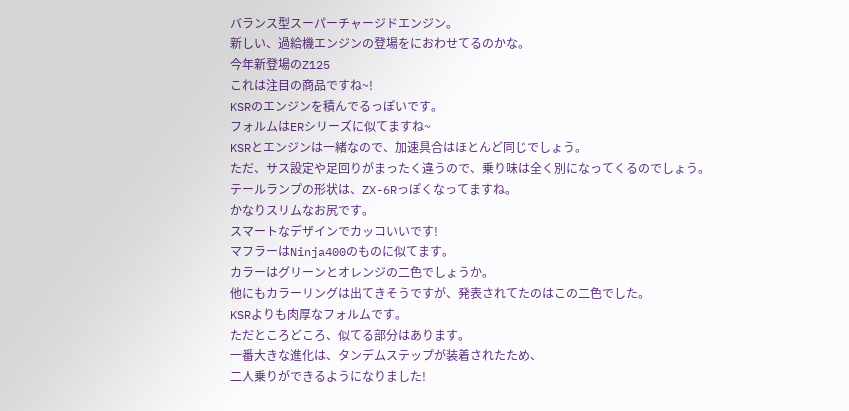バランス型スーパーチャージドエンジン。
新しい、過給機エンジンの登場をにおわせてるのかな。
今年新登場のZ125
これは注目の商品ですね~!
KSRのエンジンを積んでるっぽいです。
フォルムはERシリーズに似てますね~
KSRとエンジンは一緒なので、加速具合はほとんど同じでしょう。
ただ、サス設定や足回りがまったく違うので、乗り味は全く別になってくるのでしょう。
テールランプの形状は、ZX-6Rっぽくなってますね。
かなりスリムなお尻です。
スマートなデザインでカッコいいです!
マフラーはNinja400のものに似てます。
カラーはグリーンとオレンジの二色でしょうか。
他にもカラーリングは出てきそうですが、発表されてたのはこの二色でした。
KSRよりも肉厚なフォルムです。
ただところどころ、似てる部分はあります。
一番大きな進化は、タンデムステップが装着されたため、
二人乗りができるようになりました!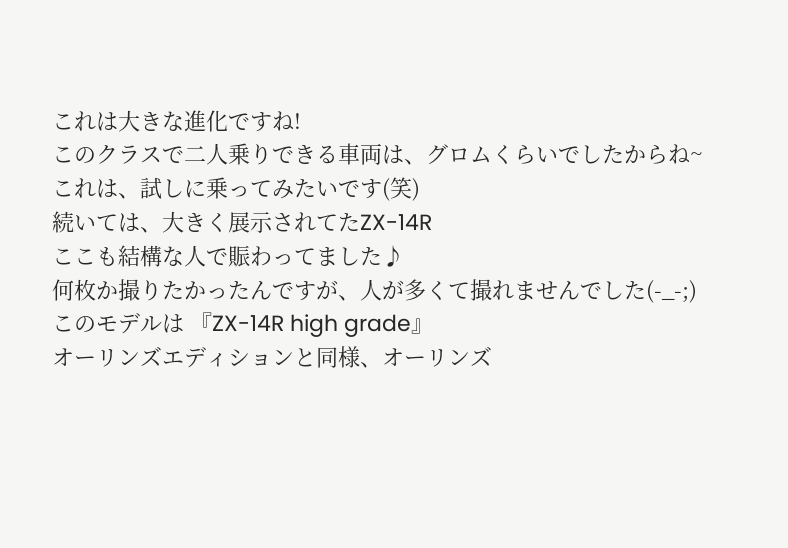これは大きな進化ですね!
このクラスで二人乗りできる車両は、グロムくらいでしたからね~
これは、試しに乗ってみたいです(笑)
続いては、大きく展示されてたZX-14R
ここも結構な人で賑わってました♪
何枚か撮りたかったんですが、人が多くて撮れませんでした(-_-;)
このモデルは 『ZX-14R high grade』
オーリンズエディションと同様、オーリンズ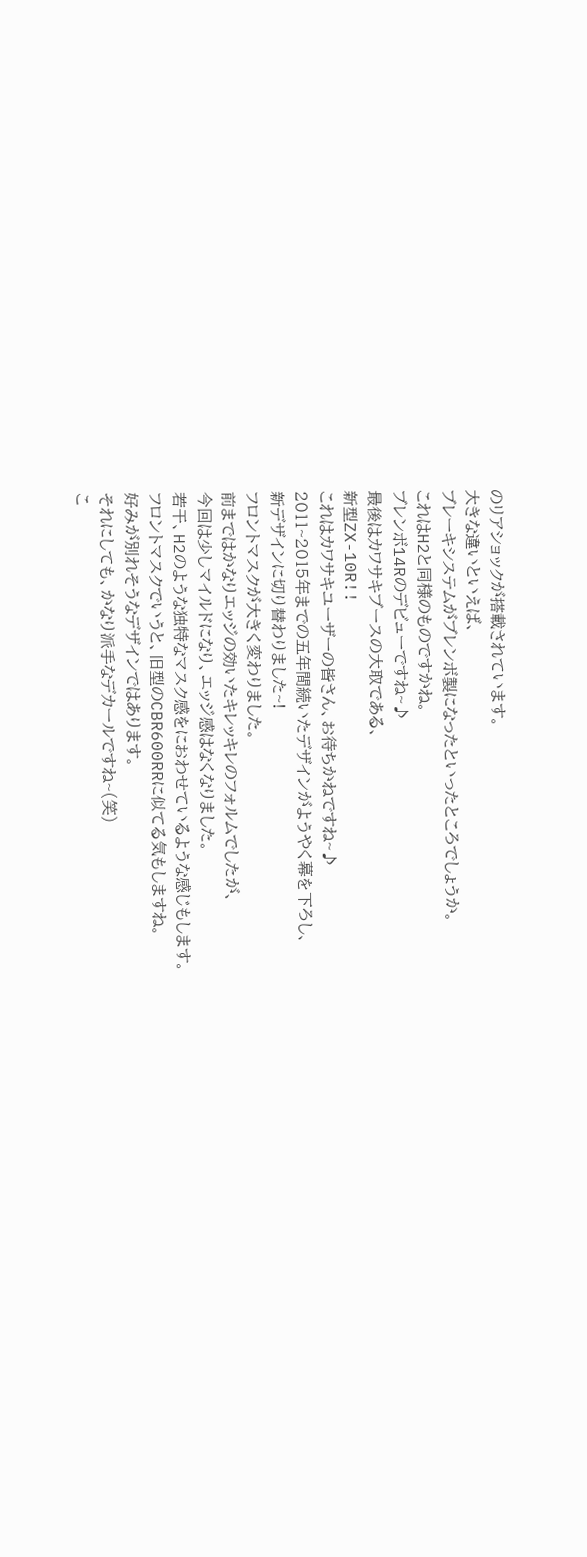のリアショックが搭載されています。
大きな違いといえば、
ブレーキシステムがブレンボ製になったといったところでしょうか。
これはH2と同様のものですかね。
ブレンボ14Rのデビューですね~♪
最後はカワサキブースの大取である、
新型ZX-10R!!
これはカワサキユーザーの皆さん、お待ちかねですね~♪
2011~2015年までの五年間続いたデザインがようやく幕を下ろし、
新デザインに切り替わりました~!
フロントマスクが大きく変わりました。
前まではかなりエッジの効いたキレッキレのフォルムでしたが、
今回は少しマイルドになり、エッジ感はなくなりました。
若干、H2のような独特なマスク感をにおわせているような感じもします。
フロントマスクでいうと、旧型のCBR600RRに似てる気もしますね。
好みが別れそうなデザインではあります。
それにしても、かなり派手なデカールですね~(笑)
こ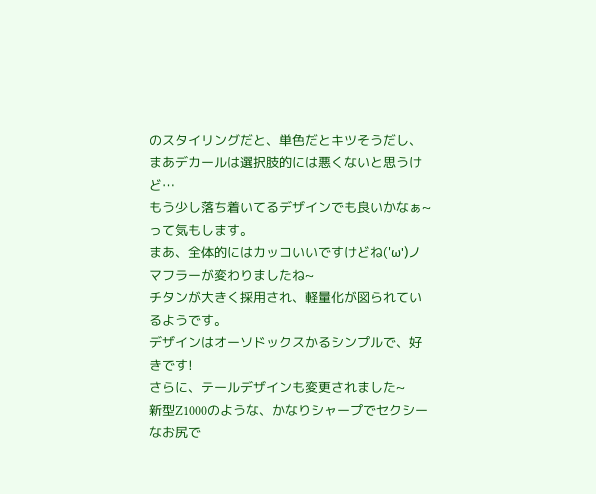のスタイリングだと、単色だとキツそうだし、
まあデカールは選択肢的には悪くないと思うけど…
もう少し落ち着いてるデザインでも良いかなぁ~って気もします。
まあ、全体的にはカッコいいですけどね('ω')ノ
マフラーが変わりましたね~
チタンが大きく採用され、軽量化が図られているようです。
デザインはオーソドックスかるシンプルで、好きです!
さらに、テールデザインも変更されました~
新型Z1000のような、かなりシャープでセクシーなお尻で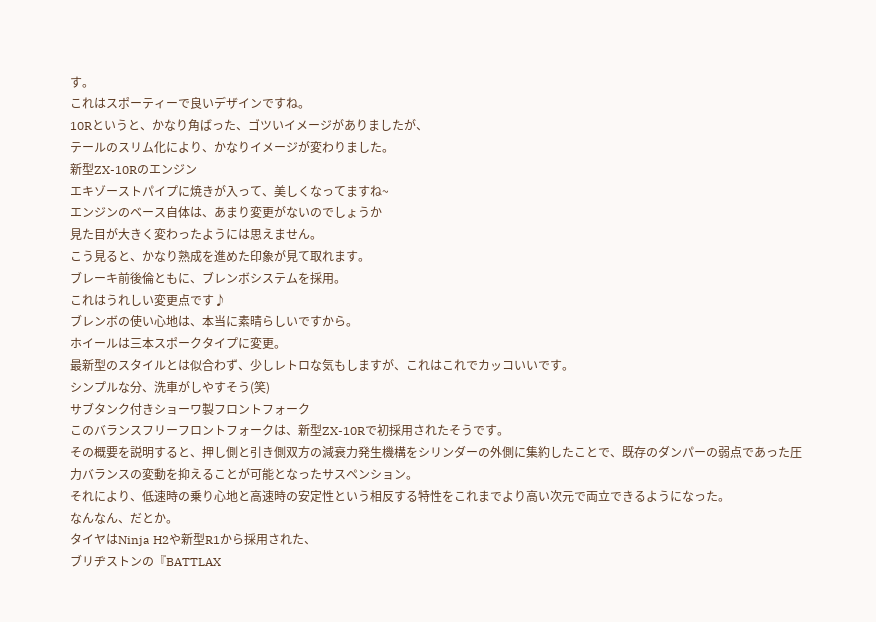す。
これはスポーティーで良いデザインですね。
10Rというと、かなり角ばった、ゴツいイメージがありましたが、
テールのスリム化により、かなりイメージが変わりました。
新型ZX-10Rのエンジン
エキゾーストパイプに焼きが入って、美しくなってますね~
エンジンのベース自体は、あまり変更がないのでしょうか
見た目が大きく変わったようには思えません。
こう見ると、かなり熟成を進めた印象が見て取れます。
ブレーキ前後倫ともに、ブレンボシステムを採用。
これはうれしい変更点です♪
ブレンボの使い心地は、本当に素晴らしいですから。
ホイールは三本スポークタイプに変更。
最新型のスタイルとは似合わず、少しレトロな気もしますが、これはこれでカッコいいです。
シンプルな分、洗車がしやすそう(笑)
サブタンク付きショーワ製フロントフォーク
このバランスフリーフロントフォークは、新型ZX-10Rで初採用されたそうです。
その概要を説明すると、押し側と引き側双方の減衰力発生機構をシリンダーの外側に集約したことで、既存のダンパーの弱点であった圧力バランスの変動を抑えることが可能となったサスペンション。
それにより、低速時の乗り心地と高速時の安定性という相反する特性をこれまでより高い次元で両立できるようになった。
なんなん、だとか。
タイヤはNinja H2や新型R1から採用された、
ブリヂストンの『BATTLAX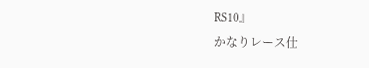RS10』
かなりレース仕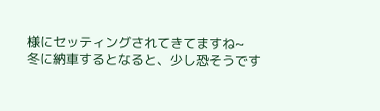様にセッティングされてきてますね~
冬に納車するとなると、少し恐そうです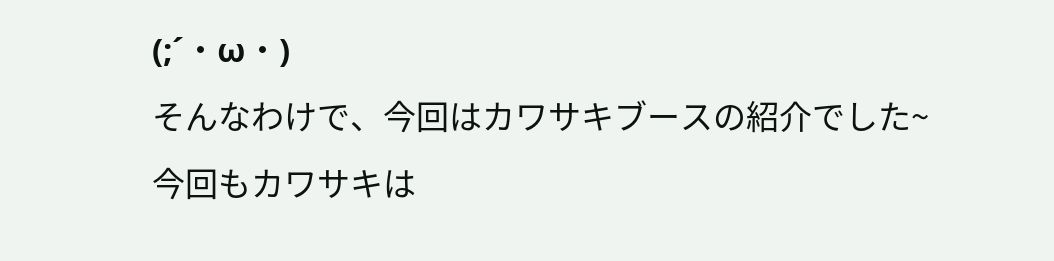(;´・ω・)
そんなわけで、今回はカワサキブースの紹介でした~
今回もカワサキは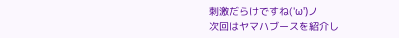刺激だらけですね('ω')ノ
次回はヤマハブースを紹介し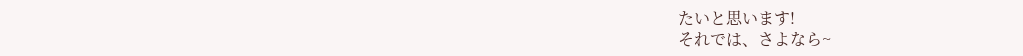たいと思います!
それでは、さよなら~